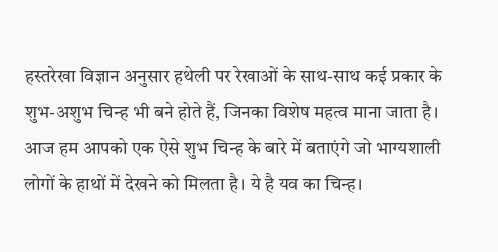हस्तरेखा विज्ञान अनुसार हथेली पर रेखाओं के साथ-साथ कई प्रकार के शुभ-अशुभ चिन्ह भी बने होते हैं, जिनका विशेष महत्व माना जाता है। आज हम आपको एक ऐसे शुभ चिन्ह के बारे में बताएंगे जो भाग्यशाली लोगों के हाथों में देखने को मिलता है। ये है यव का चिन्ह।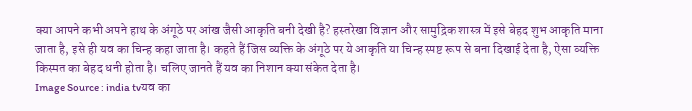क्या आपने कभी अपने हाथ के अंगूठे पर आंख जैसी आकृति बनी देखी है? हस्तरेखा विज्ञान और सामुद्रिक शास्त्र में इसे बेहद शुभ आकृति माना जाता है, इसे ही यव का चिन्ह कहा जाता है। कहते हैं जिस व्यक्ति के अंगूठे पर ये आकृति या चिन्ह स्पष्ट रूप से बना दिखाई देता है, ऐसा व्यक्ति किस्मत का बेहद धनी होता है। चलिए जानते हैं यव का निशान क्या संकेत देता है।
Image Source : india tvयव का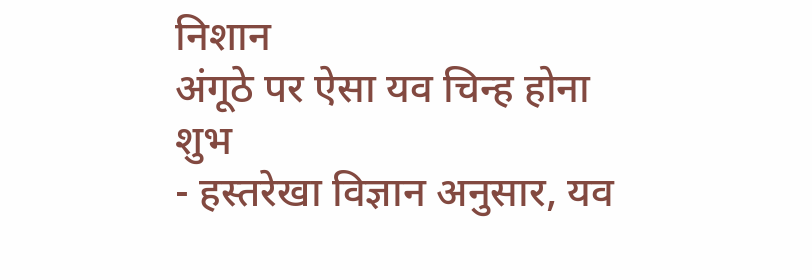निशान
अंगूठे पर ऐसा यव चिन्ह होना शुभ
- हस्तरेखा विज्ञान अनुसार, यव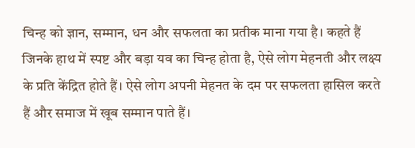चिन्ह को ज्ञान, सम्मान, धन और सफलता का प्रतीक माना गया है। कहते हैं जिनके हाथ में स्पष्ट और बड़ा यव का चिन्ह होता है, ऐसे लोग मेहनती और लक्ष्य के प्रति केंद्रित होते हैं। ऐसे लोग अपनी मेहनत के दम पर सफलता हासिल करते हैं और समाज में खूब सम्मान पाते हैं।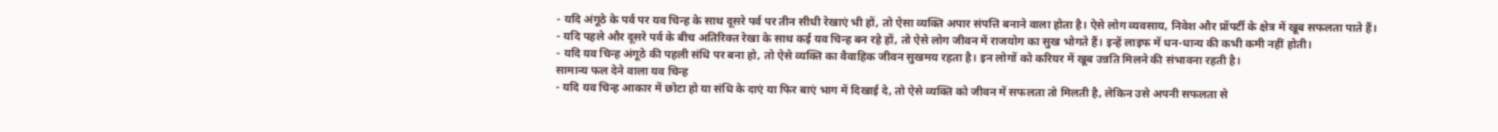- यदि अंगूठे के पर्व पर यव चिन्ह के साथ दूसरे पर्व पर तीन सीधी रेखाएं भी हों, तो ऐसा व्यक्ति अपार संपत्ति बनाने वाला होता है। ऐसे लोग व्यवसाय, निवेश और प्रॉपर्टी के क्षेत्र में खूब सफलता पाते हैं।
- यदि पहले और दूसरे पर्व के बीच अतिरिक्त रेखा के साथ कई यव चिन्ह बन रहे हों, तो ऐसे लोग जीवन में राजयोग का सुख भोगते हैं। इन्हें लाइफ में धन-धान्य की कभी कमी नहीं होती।
- यदि यव चिन्ह अंगूठे की पहली संधि पर बना हो, तो ऐसे व्यक्ति का वैवाहिक जीवन सुखमय रहता है। इन लोगों को करियर में खूब उन्नति मिलने की संभावना रहती है।
सामान्य फल देने वाला यव चिन्ह
- यदि यव चिन्ह आकार में छोटा हो या संधि के दाएं या फिर बाएं भाग में दिखाई दे, तो ऐसे व्यक्ति को जीवन में सफलता तो मिलती है, लेकिन उसे अपनी सफलता से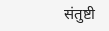संतुष्टी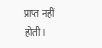प्राप्त नहीं होती।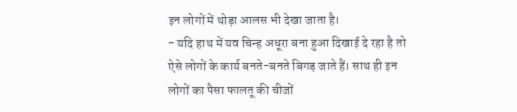इन लोगों में थोड़ा आलस भी देखा जाता है।
- यदि हाथ में यव चिन्ह अधूरा बना हुआ दिखाई दे रहा है तो ऐसे लोगों के कार्य बनते-बनते बिगड़ जाते हैं। साथ ही इन लोगों का पैसा फालतू की चीजों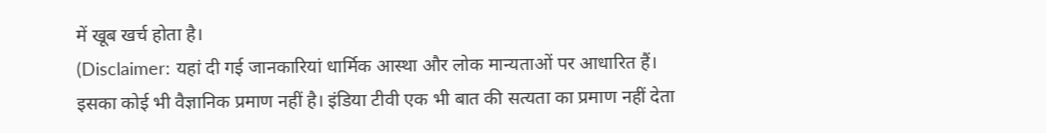में खूब खर्च होता है।
(Disclaimer: यहां दी गई जानकारियां धार्मिक आस्था और लोक मान्यताओं पर आधारित हैं। इसका कोई भी वैज्ञानिक प्रमाण नहीं है। इंडिया टीवी एक भी बात की सत्यता का प्रमाण नहीं देता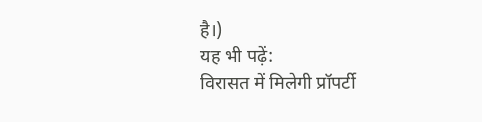है।)
यह भी पढ़ें:
विरासत में मिलेगी प्रॉपर्टी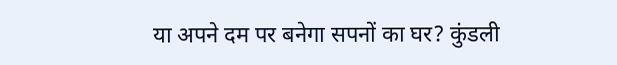या अपने दम पर बनेगा सपनों का घर? कुंडली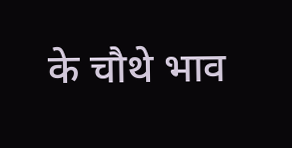के चौथे भाव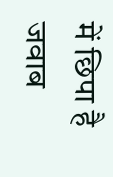में छिपा है जवाब